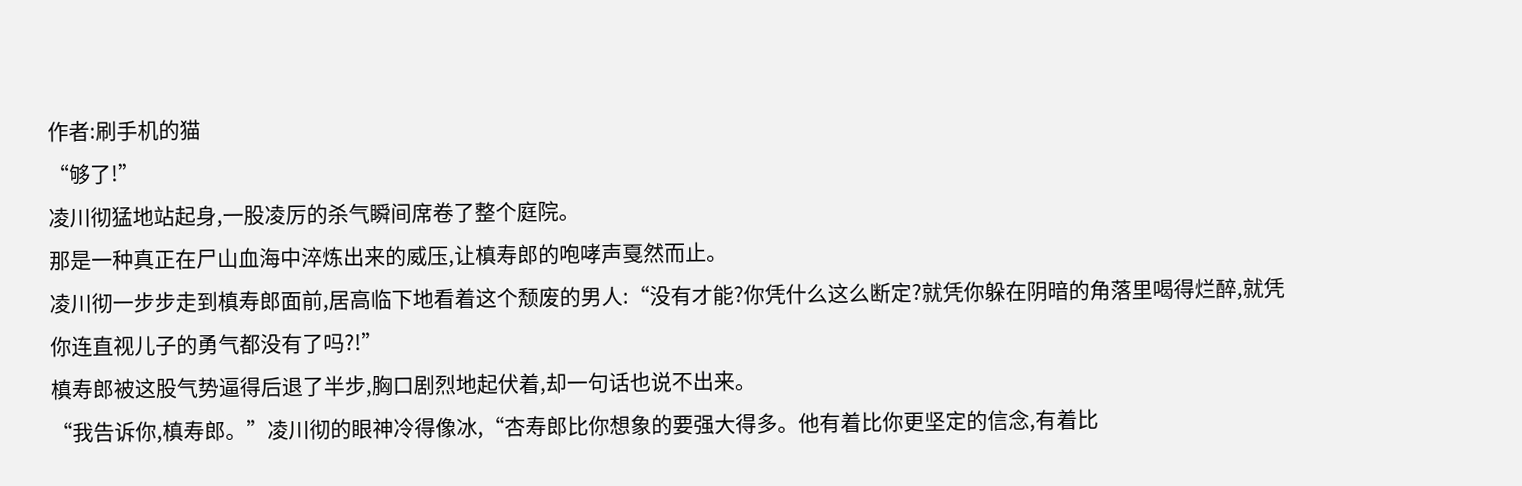作者:刷手机的猫
“够了!”
凌川彻猛地站起身,一股凌厉的杀气瞬间席卷了整个庭院。
那是一种真正在尸山血海中淬炼出来的威压,让槙寿郎的咆哮声戛然而止。
凌川彻一步步走到槙寿郎面前,居高临下地看着这个颓废的男人:“没有才能?你凭什么这么断定?就凭你躲在阴暗的角落里喝得烂醉,就凭你连直视儿子的勇气都没有了吗?!”
槙寿郎被这股气势逼得后退了半步,胸口剧烈地起伏着,却一句话也说不出来。
“我告诉你,槙寿郎。”凌川彻的眼神冷得像冰,“杏寿郎比你想象的要强大得多。他有着比你更坚定的信念,有着比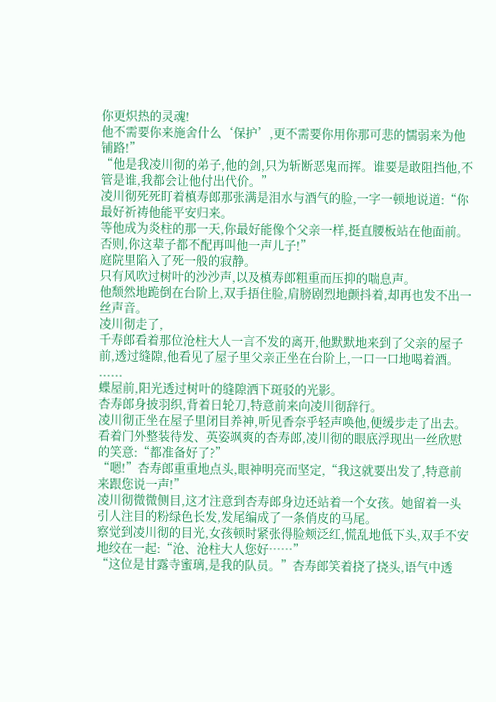你更炽热的灵魂!
他不需要你来施舍什么‘保护’,更不需要你用你那可悲的懦弱来为他铺路!”
“他是我凌川彻的弟子,他的剑,只为斩断恶鬼而挥。谁要是敢阻挡他,不管是谁,我都会让他付出代价。”
凌川彻死死盯着槙寿郎那张满是泪水与酒气的脸,一字一顿地说道:“你最好祈祷他能平安归来。
等他成为炎柱的那一天,你最好能像个父亲一样,挺直腰板站在他面前。
否则,你这辈子都不配再叫他一声儿子!”
庭院里陷入了死一般的寂静。
只有风吹过树叶的沙沙声,以及槙寿郎粗重而压抑的喘息声。
他颓然地跪倒在台阶上,双手捂住脸,肩膀剧烈地颤抖着,却再也发不出一丝声音。
凌川彻走了,
千寿郎看着那位沧柱大人一言不发的离开,他默默地来到了父亲的屋子前,透过缝隙,他看见了屋子里父亲正坐在台阶上,一口一口地喝着酒。
......
蝶屋前,阳光透过树叶的缝隙洒下斑驳的光影。
杏寿郎身披羽织,背着日轮刀,特意前来向凌川彻辞行。
凌川彻正坐在屋子里闭目养神,听见香奈乎轻声唤他,便缓步走了出去。
看着门外整装待发、英姿飒爽的杏寿郎,凌川彻的眼底浮现出一丝欣慰的笑意:“都准备好了?”
“嗯!”杏寿郎重重地点头,眼神明亮而坚定,“我这就要出发了,特意前来跟您说一声!”
凌川彻微微侧目,这才注意到杏寿郎身边还站着一个女孩。她留着一头引人注目的粉绿色长发,发尾编成了一条俏皮的马尾。
察觉到凌川彻的目光,女孩顿时紧张得脸颊泛红,慌乱地低下头,双手不安地绞在一起:“沧、沧柱大人您好……”
“这位是甘露寺蜜璃,是我的队员。”杏寿郎笑着挠了挠头,语气中透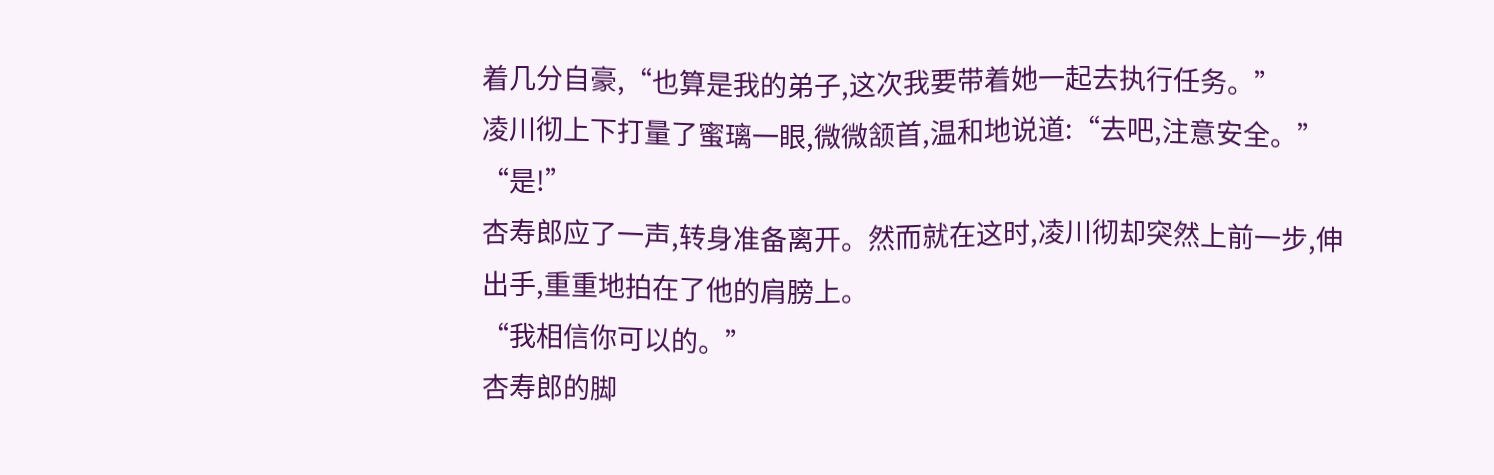着几分自豪,“也算是我的弟子,这次我要带着她一起去执行任务。”
凌川彻上下打量了蜜璃一眼,微微颔首,温和地说道:“去吧,注意安全。”
“是!”
杏寿郎应了一声,转身准备离开。然而就在这时,凌川彻却突然上前一步,伸出手,重重地拍在了他的肩膀上。
“我相信你可以的。”
杏寿郎的脚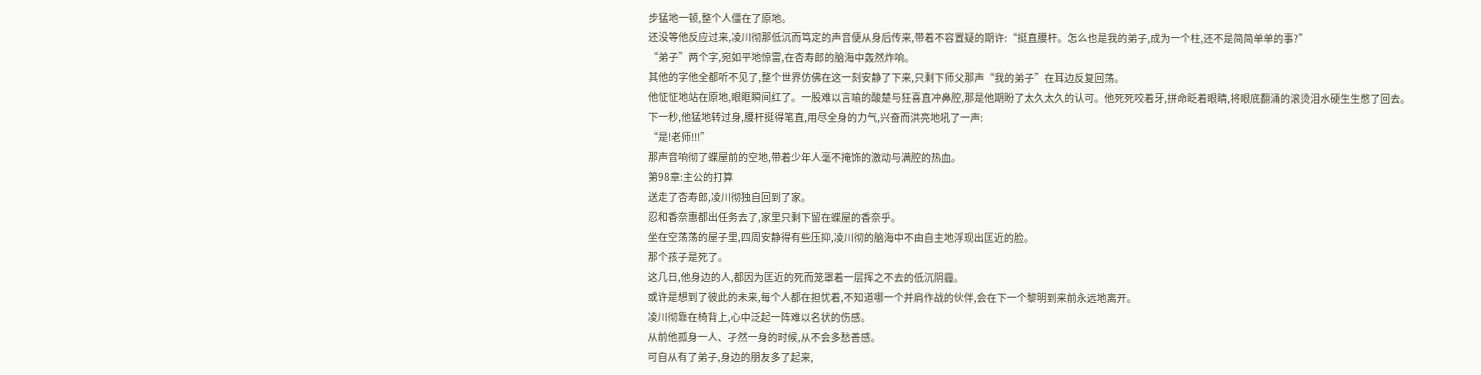步猛地一顿,整个人僵在了原地。
还没等他反应过来,凌川彻那低沉而笃定的声音便从身后传来,带着不容置疑的期许:“挺直腰杆。怎么也是我的弟子,成为一个柱,还不是简简单单的事?”
“弟子”两个字,宛如平地惊雷,在杏寿郎的脑海中轰然炸响。
其他的字他全都听不见了,整个世界仿佛在这一刻安静了下来,只剩下师父那声“我的弟子”在耳边反复回荡。
他怔怔地站在原地,眼眶瞬间红了。一股难以言喻的酸楚与狂喜直冲鼻腔,那是他期盼了太久太久的认可。他死死咬着牙,拼命眨着眼睛,将眼底翻涌的滚烫泪水硬生生憋了回去。
下一秒,他猛地转过身,腰杆挺得笔直,用尽全身的力气,兴奋而洪亮地吼了一声:
“是!老师!!!”
那声音响彻了蝶屋前的空地,带着少年人毫不掩饰的激动与满腔的热血。
第98章:主公的打算
送走了杏寿郎,凌川彻独自回到了家。
忍和香奈惠都出任务去了,家里只剩下留在蝶屋的香奈乎。
坐在空荡荡的屋子里,四周安静得有些压抑,凌川彻的脑海中不由自主地浮现出匡近的脸。
那个孩子是死了。
这几日,他身边的人,都因为匡近的死而笼罩着一层挥之不去的低沉阴霾。
或许是想到了彼此的未来,每个人都在担忧着,不知道哪一个并肩作战的伙伴,会在下一个黎明到来前永远地离开。
凌川彻靠在椅背上,心中泛起一阵难以名状的伤感。
从前他孤身一人、孑然一身的时候,从不会多愁善感。
可自从有了弟子,身边的朋友多了起来,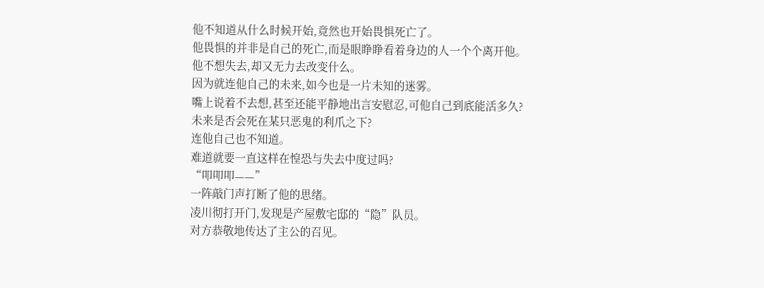他不知道从什么时候开始,竟然也开始畏惧死亡了。
他畏惧的并非是自己的死亡,而是眼睁睁看着身边的人一个个离开他。
他不想失去,却又无力去改变什么。
因为就连他自己的未来,如今也是一片未知的迷雾。
嘴上说着不去想,甚至还能平静地出言安慰忍,可他自己到底能活多久?
未来是否会死在某只恶鬼的利爪之下?
连他自己也不知道。
难道就要一直这样在惶恐与失去中度过吗?
“叩叩叩——”
一阵敲门声打断了他的思绪。
凌川彻打开门,发现是产屋敷宅邸的“隐”队员。
对方恭敬地传达了主公的召见。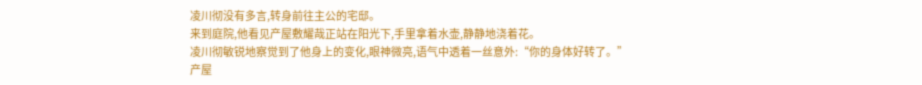凌川彻没有多言,转身前往主公的宅邸。
来到庭院,他看见产屋敷耀哉正站在阳光下,手里拿着水壶,静静地浇着花。
凌川彻敏锐地察觉到了他身上的变化,眼神微亮,语气中透着一丝意外:“你的身体好转了。”
产屋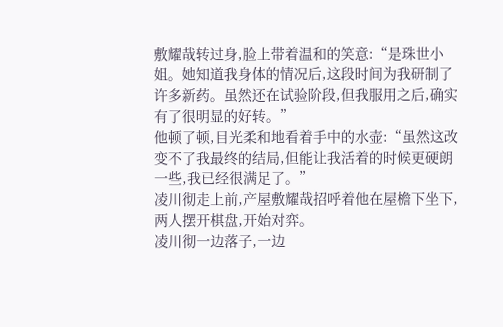敷耀哉转过身,脸上带着温和的笑意:“是珠世小姐。她知道我身体的情况后,这段时间为我研制了许多新药。虽然还在试验阶段,但我服用之后,确实有了很明显的好转。”
他顿了顿,目光柔和地看着手中的水壶:“虽然这改变不了我最终的结局,但能让我活着的时候更硬朗一些,我已经很满足了。”
凌川彻走上前,产屋敷耀哉招呼着他在屋檐下坐下,两人摆开棋盘,开始对弈。
凌川彻一边落子,一边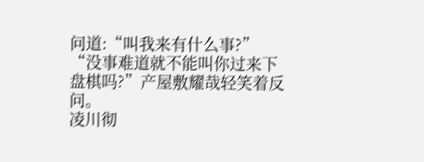问道:“叫我来有什么事?”
“没事难道就不能叫你过来下盘棋吗?”产屋敷耀哉轻笑着反问。
凌川彻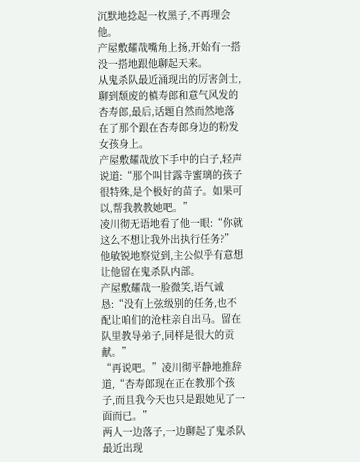沉默地捻起一枚黑子,不再理会他。
产屋敷耀哉嘴角上扬,开始有一搭没一搭地跟他聊起天来。
从鬼杀队最近涌现出的厉害剑士,聊到颓废的槙寿郎和意气风发的杏寿郎,最后,话题自然而然地落在了那个跟在杏寿郎身边的粉发女孩身上。
产屋敷耀哉放下手中的白子,轻声说道:“那个叫甘露寺蜜璃的孩子很特殊,是个极好的苗子。如果可以,帮我教教她吧。”
凌川彻无语地看了他一眼:“你就这么不想让我外出执行任务?”
他敏锐地察觉到,主公似乎有意想让他留在鬼杀队内部。
产屋敷耀哉一脸微笑,语气诚恳:“没有上弦级别的任务,也不配让咱们的沧柱亲自出马。留在队里教导弟子,同样是很大的贡献。”
“再说吧。”凌川彻平静地推辞道,“杏寿郎现在正在教那个孩子,而且我今天也只是跟她见了一面而已。”
两人一边落子,一边聊起了鬼杀队最近出现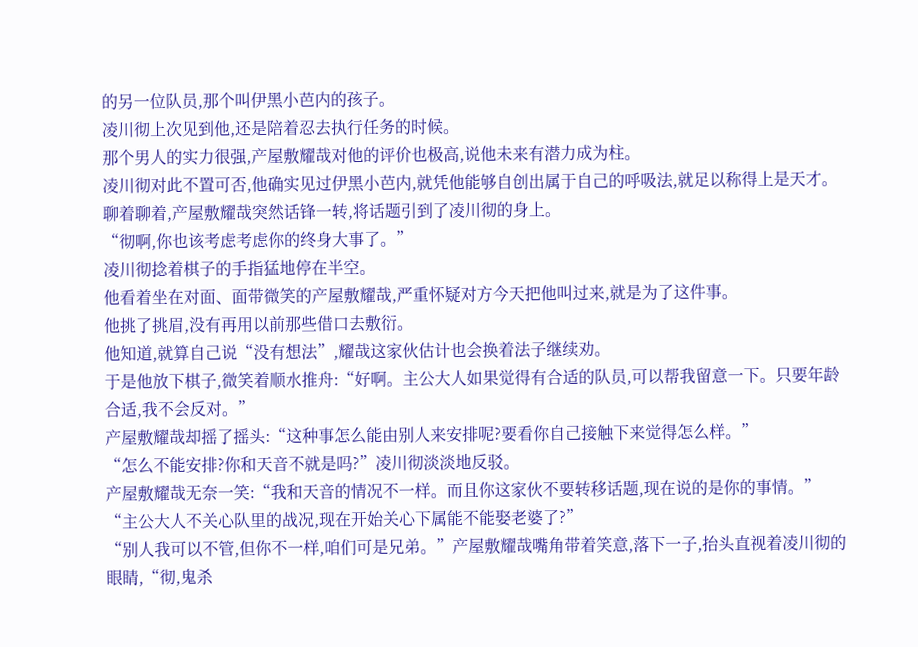的另一位队员,那个叫伊黑小芭内的孩子。
凌川彻上次见到他,还是陪着忍去执行任务的时候。
那个男人的实力很强,产屋敷耀哉对他的评价也极高,说他未来有潜力成为柱。
凌川彻对此不置可否,他确实见过伊黑小芭内,就凭他能够自创出属于自己的呼吸法,就足以称得上是天才。
聊着聊着,产屋敷耀哉突然话锋一转,将话题引到了凌川彻的身上。
“彻啊,你也该考虑考虑你的终身大事了。”
凌川彻捻着棋子的手指猛地停在半空。
他看着坐在对面、面带微笑的产屋敷耀哉,严重怀疑对方今天把他叫过来,就是为了这件事。
他挑了挑眉,没有再用以前那些借口去敷衍。
他知道,就算自己说“没有想法”,耀哉这家伙估计也会换着法子继续劝。
于是他放下棋子,微笑着顺水推舟:“好啊。主公大人如果觉得有合适的队员,可以帮我留意一下。只要年龄合适,我不会反对。”
产屋敷耀哉却摇了摇头:“这种事怎么能由别人来安排呢?要看你自己接触下来觉得怎么样。”
“怎么不能安排?你和天音不就是吗?”凌川彻淡淡地反驳。
产屋敷耀哉无奈一笑:“我和天音的情况不一样。而且你这家伙不要转移话题,现在说的是你的事情。”
“主公大人不关心队里的战况,现在开始关心下属能不能娶老婆了?”
“别人我可以不管,但你不一样,咱们可是兄弟。”产屋敷耀哉嘴角带着笑意,落下一子,抬头直视着凌川彻的眼睛,“彻,鬼杀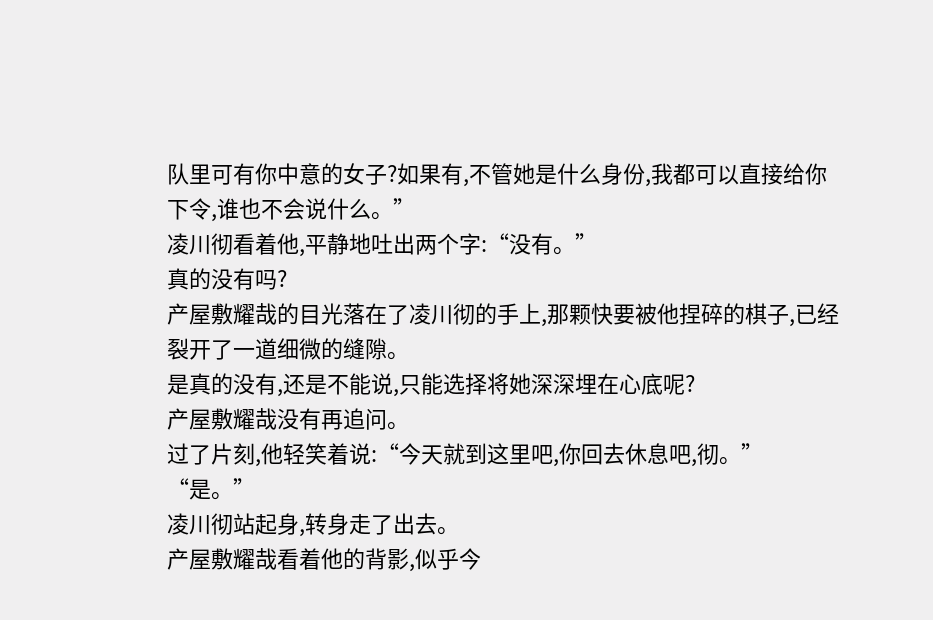队里可有你中意的女子?如果有,不管她是什么身份,我都可以直接给你下令,谁也不会说什么。”
凌川彻看着他,平静地吐出两个字:“没有。”
真的没有吗?
产屋敷耀哉的目光落在了凌川彻的手上,那颗快要被他捏碎的棋子,已经裂开了一道细微的缝隙。
是真的没有,还是不能说,只能选择将她深深埋在心底呢?
产屋敷耀哉没有再追问。
过了片刻,他轻笑着说:“今天就到这里吧,你回去休息吧,彻。”
“是。”
凌川彻站起身,转身走了出去。
产屋敷耀哉看着他的背影,似乎今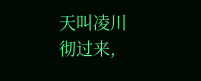天叫凌川彻过来,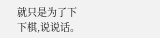就只是为了下下棋,说说话。